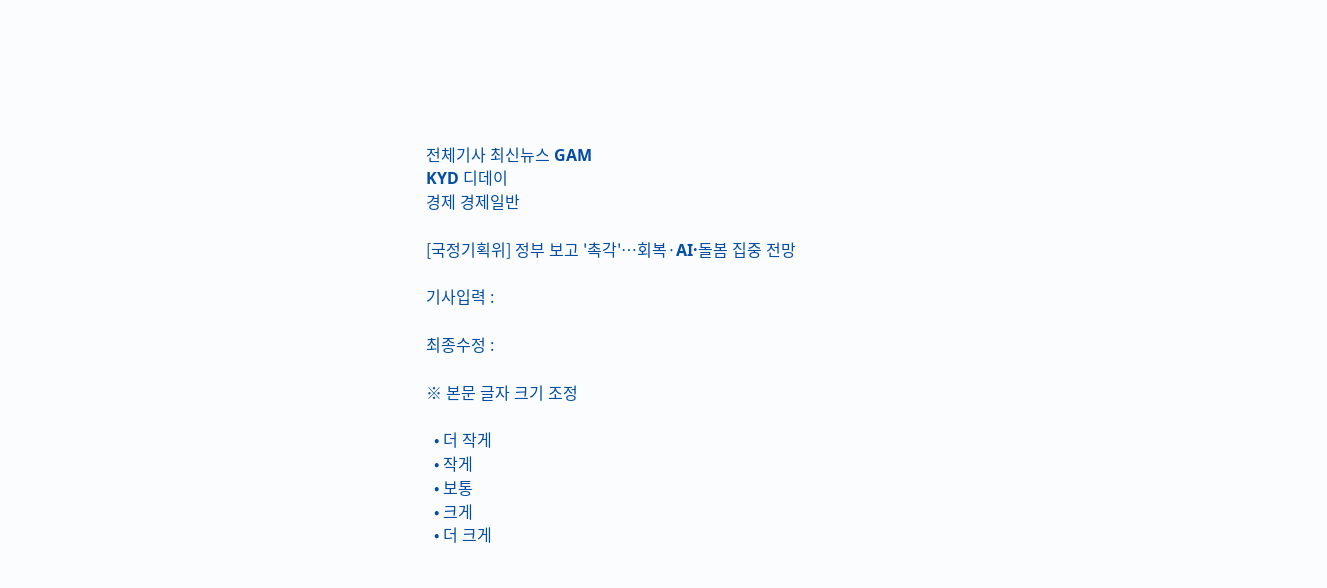전체기사 최신뉴스 GAM
KYD 디데이
경제 경제일반

[국정기획위] 정부 보고 '촉각'…회복·AI·돌봄 집중 전망

기사입력 :

최종수정 :

※ 본문 글자 크기 조정

  • 더 작게
  • 작게
  • 보통
  • 크게
  • 더 크게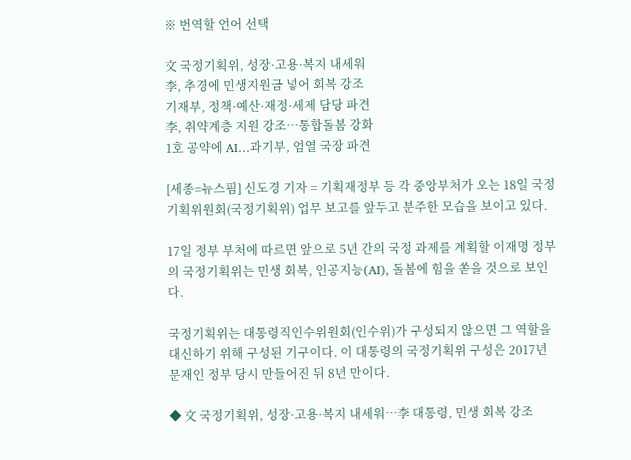※ 번역할 언어 선택

文 국정기획위, 성장·고용·복지 내세워
李, 추경에 민생지원금 넣어 회복 강조
기재부, 정책·예산·재정·세제 담당 파견
李, 취약계층 지원 강조…통합돌봄 강화
1호 공약에 AI…과기부, 엄열 국장 파견

[세종=뉴스핌] 신도경 기자 = 기획재정부 등 각 중앙부처가 오는 18일 국정기획위원회(국정기획위) 업무 보고를 앞두고 분주한 모습을 보이고 있다.

17일 정부 부처에 따르면 앞으로 5년 간의 국정 과제를 계획할 이재명 정부의 국정기획위는 민생 회복, 인공지능(AI), 돌봄에 힘을 쏟을 것으로 보인다.

국정기획위는 대통령직인수위원회(인수위)가 구성되지 않으면 그 역할을 대신하기 위해 구성된 기구이다. 이 대통령의 국정기획위 구성은 2017년 문재인 정부 당시 만들어진 뒤 8년 만이다.

◆ 文 국정기획위, 성장·고용·복지 내세워…李 대통령, 민생 회복 강조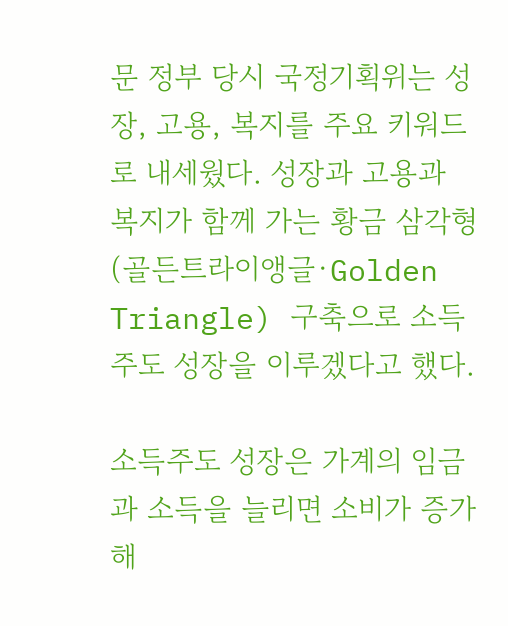문 정부 당시 국정기획위는 성장, 고용, 복지를 주요 키워드로 내세웠다. 성장과 고용과 복지가 함께 가는 황금 삼각형(골든트라이앵글·Golden Triangle) 구축으로 소득주도 성장을 이루겠다고 했다.

소득주도 성장은 가계의 임금과 소득을 늘리면 소비가 증가해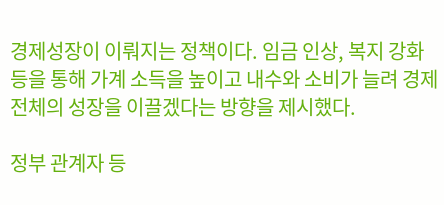경제성장이 이뤄지는 정책이다. 임금 인상, 복지 강화 등을 통해 가계 소득을 높이고 내수와 소비가 늘려 경제 전체의 성장을 이끌겠다는 방향을 제시했다.

정부 관계자 등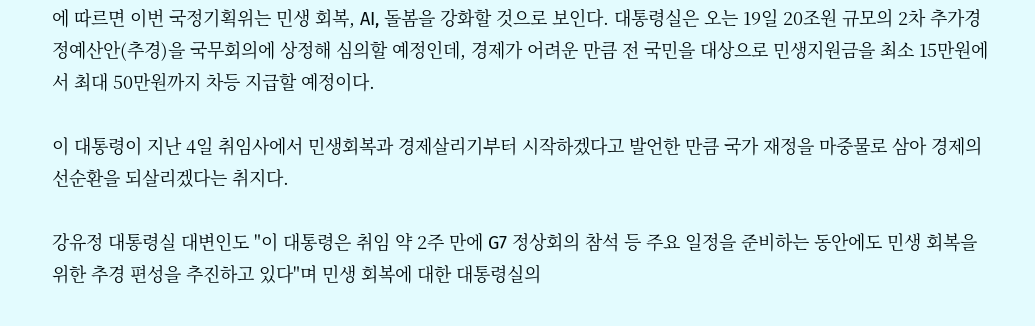에 따르면 이번 국정기획위는 민생 회복, AI, 돌봄을 강화할 것으로 보인다. 대통령실은 오는 19일 20조원 규모의 2차 추가경정예산안(추경)을 국무회의에 상정해 심의할 예정인데, 경제가 어려운 만큼 전 국민을 대상으로 민생지원금을 최소 15만원에서 최대 50만원까지 차등 지급할 예정이다.

이 대통령이 지난 4일 취임사에서 민생회복과 경제살리기부터 시작하겠다고 발언한 만큼 국가 재정을 마중물로 삼아 경제의 선순환을 되살리겠다는 취지다.

강유정 대통령실 대변인도 "이 대통령은 취임 약 2주 만에 G7 정상회의 참석 등 주요 일정을 준비하는 동안에도 민생 회복을 위한 추경 편성을 추진하고 있다"며 민생 회복에 대한 대통령실의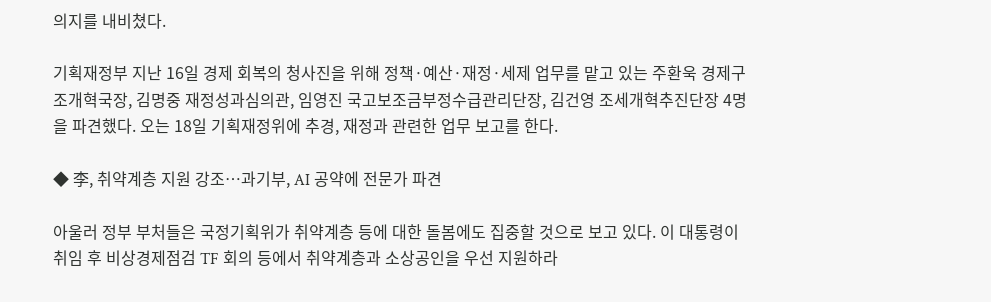의지를 내비쳤다.

기획재정부 지난 16일 경제 회복의 청사진을 위해 정책·예산·재정·세제 업무를 맡고 있는 주환욱 경제구조개혁국장, 김명중 재정성과심의관, 임영진 국고보조금부정수급관리단장, 김건영 조세개혁추진단장 4명을 파견했다. 오는 18일 기획재정위에 추경, 재정과 관련한 업무 보고를 한다.

◆ 李, 취약계층 지원 강조…과기부, AI 공약에 전문가 파견

아울러 정부 부처들은 국정기획위가 취약계층 등에 대한 돌봄에도 집중할 것으로 보고 있다. 이 대통령이 취임 후 비상경제점검 TF 회의 등에서 취약계층과 소상공인을 우선 지원하라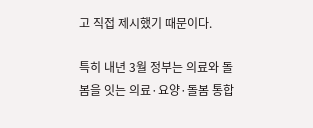고 직접 제시했기 때문이다.

특히 내년 3월 정부는 의료와 돌봄을 잇는 의료·요양·돌봄 통합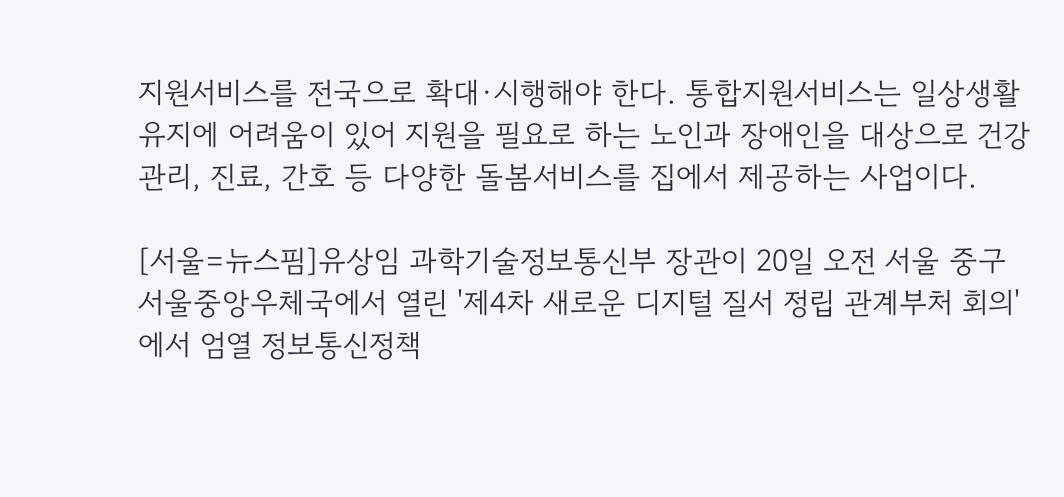지원서비스를 전국으로 확대·시행해야 한다. 통합지원서비스는 일상생활 유지에 어려움이 있어 지원을 필요로 하는 노인과 장애인을 대상으로 건강관리, 진료, 간호 등 다양한 돌봄서비스를 집에서 제공하는 사업이다.

[서울=뉴스핌]유상임 과학기술정보통신부 장관이 20일 오전 서울 중구 서울중앙우체국에서 열린 '제4차 새로운 디지털 질서 정립 관계부처 회의' 에서 엄열 정보통신정책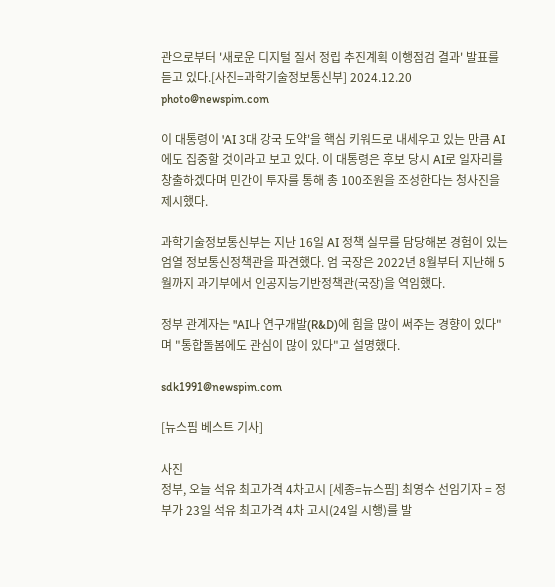관으로부터 '새로운 디지털 질서 정립 추진계획 이행점검 결과' 발표를 듣고 있다.[사진=과학기술정보통신부] 2024.12.20 photo@newspim.com

이 대통령이 'AI 3대 강국 도약'을 핵심 키워드로 내세우고 있는 만큼 AI에도 집중할 것이라고 보고 있다. 이 대통령은 후보 당시 AI로 일자리를 창출하겠다며 민간이 투자를 통해 총 100조원을 조성한다는 청사진을 제시했다.

과학기술정보통신부는 지난 16일 AI 정책 실무를 담당해본 경험이 있는 엄열 정보통신정책관을 파견했다. 엄 국장은 2022년 8월부터 지난해 5월까지 과기부에서 인공지능기반정책관(국장)을 역임했다.

정부 관계자는 "AI나 연구개발(R&D)에 힘을 많이 써주는 경향이 있다"며 "통합돌봄에도 관심이 많이 있다"고 설명했다.

sdk1991@newspim.com

[뉴스핌 베스트 기사]

사진
정부, 오늘 석유 최고가격 4차고시 [세종=뉴스핌] 최영수 선임기자 = 정부가 23일 석유 최고가격 4차 고시(24일 시행)를 발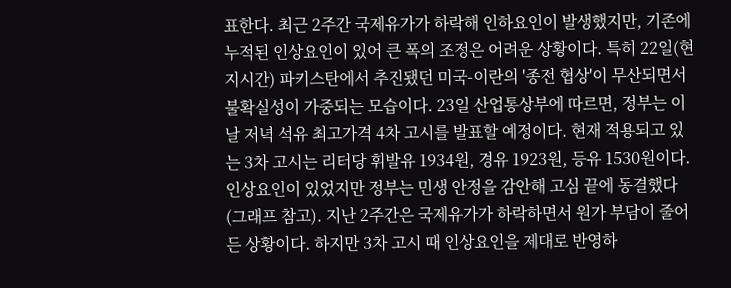표한다. 최근 2주간 국제유가가 하락해 인하요인이 발생했지만, 기존에 누적된 인상요인이 있어 큰 폭의 조정은 어려운 상황이다. 특히 22일(현지시간) 파키스탄에서 추진됐던 미국-이란의 '종전 협상'이 무산되면서 불확실성이 가중되는 모습이다. 23일 산업통상부에 따르면, 정부는 이날 저녁 석유 최고가격 4차 고시를 발표할 예정이다. 현재 적용되고 있는 3차 고시는 리터당 휘발유 1934원, 경유 1923원, 등유 1530원이다. 인상요인이 있었지만 정부는 민생 안정을 감안해 고심 끝에 동결했다(그래프 참고). 지난 2주간은 국제유가가 하락하면서 원가 부담이 줄어든 상황이다. 하지만 3차 고시 때 인상요인을 제대로 반영하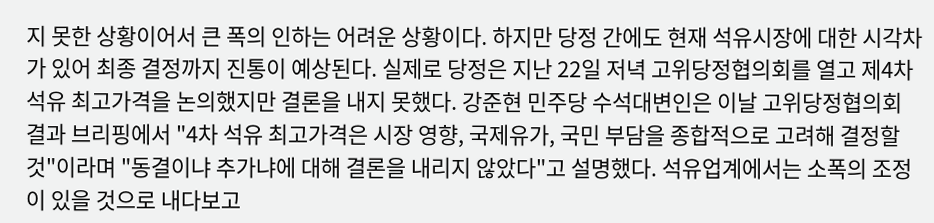지 못한 상황이어서 큰 폭의 인하는 어려운 상황이다. 하지만 당정 간에도 현재 석유시장에 대한 시각차가 있어 최종 결정까지 진통이 예상된다. 실제로 당정은 지난 22일 저녁 고위당정협의회를 열고 제4차 석유 최고가격을 논의했지만 결론을 내지 못했다. 강준현 민주당 수석대변인은 이날 고위당정협의회 결과 브리핑에서 "4차 석유 최고가격은 시장 영향, 국제유가, 국민 부담을 종합적으로 고려해 결정할 것"이라며 "동결이냐 추가냐에 대해 결론을 내리지 않았다"고 설명했다. 석유업계에서는 소폭의 조정이 있을 것으로 내다보고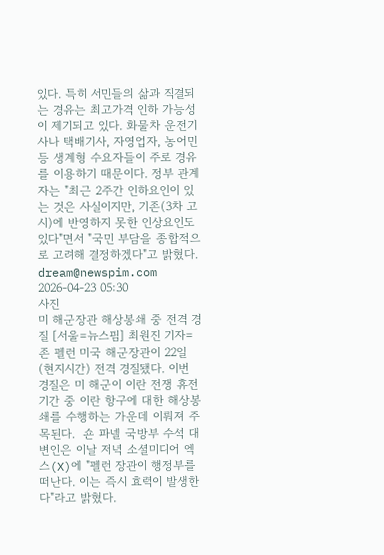있다. 특히 서민들의 삶과 직결되는 경유는 최고가격 인하 가능성이 제기되고 있다. 화물차 운전기사나 택배기사, 자영업자, 농어민 등 생계형 수요자들이 주로 경유를 이용하기 때문이다. 정부 관계자는 "최근 2주간 인하요인이 있는 것은 사실이지만, 기존(3차 고시)에 반영하지 못한 인상요인도 있다"면서 "국민 부담을 종합적으로 고려해 결정하겠다"고 밝혔다. dream@newspim.com 2026-04-23 05:30
사진
미 해군장관 해상봉쇄 중 전격 경질 [서울=뉴스핌] 최원진 기자= 존 펠런 미국 해군장관이 22일(현지시간) 전격 경질됐다. 이번 경질은 미 해군이 이란 전쟁 휴전 기간 중 이란 항구에 대한 해상봉쇄를 수행하는 가운데 이뤄져 주목된다.  숀 파넬 국방부 수석 대변인은 이날 저녁 소셜미디어 엑스(X)에 "펠런 장관이 행정부를 떠난다. 이는 즉시 효력이 발생한다"라고 밝혔다.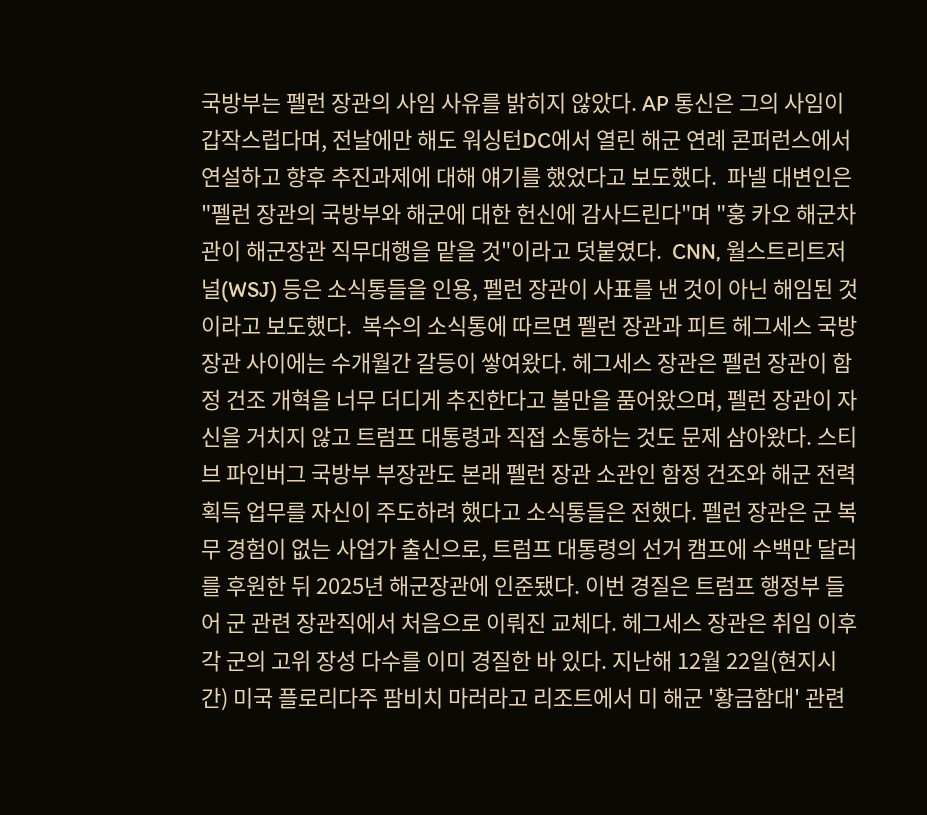국방부는 펠런 장관의 사임 사유를 밝히지 않았다. AP 통신은 그의 사임이 갑작스럽다며, 전날에만 해도 워싱턴DC에서 열린 해군 연례 콘퍼런스에서 연설하고 향후 추진과제에 대해 얘기를 했었다고 보도했다.  파넬 대변인은 "펠런 장관의 국방부와 해군에 대한 헌신에 감사드린다"며 "훙 카오 해군차관이 해군장관 직무대행을 맡을 것"이라고 덧붙였다.  CNN, 월스트리트저널(WSJ) 등은 소식통들을 인용, 펠런 장관이 사표를 낸 것이 아닌 해임된 것이라고 보도했다.  복수의 소식통에 따르면 펠런 장관과 피트 헤그세스 국방장관 사이에는 수개월간 갈등이 쌓여왔다. 헤그세스 장관은 펠런 장관이 함정 건조 개혁을 너무 더디게 추진한다고 불만을 품어왔으며, 펠런 장관이 자신을 거치지 않고 트럼프 대통령과 직접 소통하는 것도 문제 삼아왔다. 스티브 파인버그 국방부 부장관도 본래 펠런 장관 소관인 함정 건조와 해군 전력 획득 업무를 자신이 주도하려 했다고 소식통들은 전했다. 펠런 장관은 군 복무 경험이 없는 사업가 출신으로, 트럼프 대통령의 선거 캠프에 수백만 달러를 후원한 뒤 2025년 해군장관에 인준됐다. 이번 경질은 트럼프 행정부 들어 군 관련 장관직에서 처음으로 이뤄진 교체다. 헤그세스 장관은 취임 이후 각 군의 고위 장성 다수를 이미 경질한 바 있다. 지난해 12월 22일(현지시간) 미국 플로리다주 팜비치 마러라고 리조트에서 미 해군 '황금함대' 관련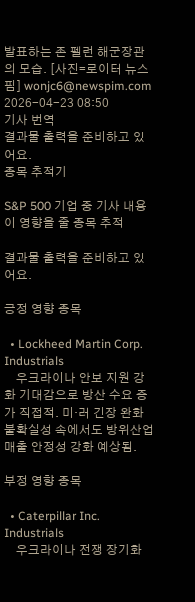발표하는 존 펠런 해군장관의 모습. [사진=로이터 뉴스핌] wonjc6@newspim.com   2026-04-23 08:50
기사 번역
결과물 출력을 준비하고 있어요.
종목 추적기

S&P 500 기업 중 기사 내용이 영향을 줄 종목 추적

결과물 출력을 준비하고 있어요.

긍정 영향 종목

  • Lockheed Martin Corp. Industrials
    우크라이나 안보 지원 강화 기대감으로 방산 수요 증가 직접적. 미·러 긴장 완화 불확실성 속에서도 방위산업 매출 안정성 강화 예상됨.

부정 영향 종목

  • Caterpillar Inc. Industrials
    우크라이나 전쟁 장기화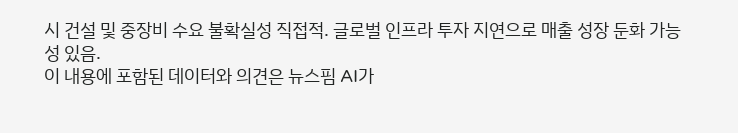시 건설 및 중장비 수요 불확실성 직접적. 글로벌 인프라 투자 지연으로 매출 성장 둔화 가능성 있음.
이 내용에 포함된 데이터와 의견은 뉴스핌 AI가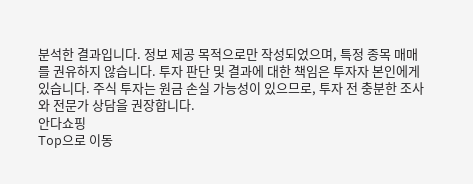분석한 결과입니다. 정보 제공 목적으로만 작성되었으며, 특정 종목 매매를 권유하지 않습니다. 투자 판단 및 결과에 대한 책임은 투자자 본인에게 있습니다. 주식 투자는 원금 손실 가능성이 있으므로, 투자 전 충분한 조사와 전문가 상담을 권장합니다.
안다쇼핑
Top으로 이동